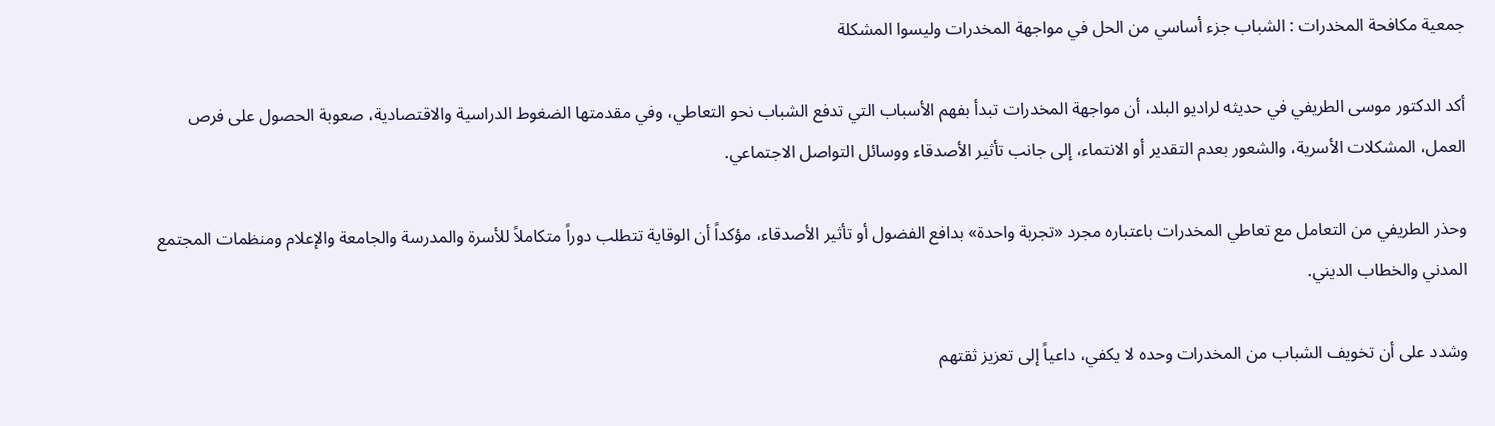جمعية مكافحة المخدرات : الشباب جزء أساسي من الحل في مواجهة المخدرات وليسوا المشكلة

أكد الدكتور موسى الطريفي في حديثه لراديو البلد، أن مواجهة المخدرات تبدأ بفهم الأسباب التي تدفع الشباب نحو التعاطي، وفي مقدمتها الضغوط الدراسية والاقتصادية، صعوبة الحصول على فرص العمل، المشكلات الأسرية، والشعور بعدم التقدير أو الانتماء، إلى جانب تأثير الأصدقاء ووسائل التواصل الاجتماعي.

وحذر الطريفي من التعامل مع تعاطي المخدرات باعتباره مجرد «تجربة واحدة» بدافع الفضول أو تأثير الأصدقاء، مؤكداً أن الوقاية تتطلب دوراً متكاملاً للأسرة والمدرسة والجامعة والإعلام ومنظمات المجتمع المدني والخطاب الديني.

وشدد على أن تخويف الشباب من المخدرات وحده لا يكفي، داعياً إلى تعزيز ثقتهم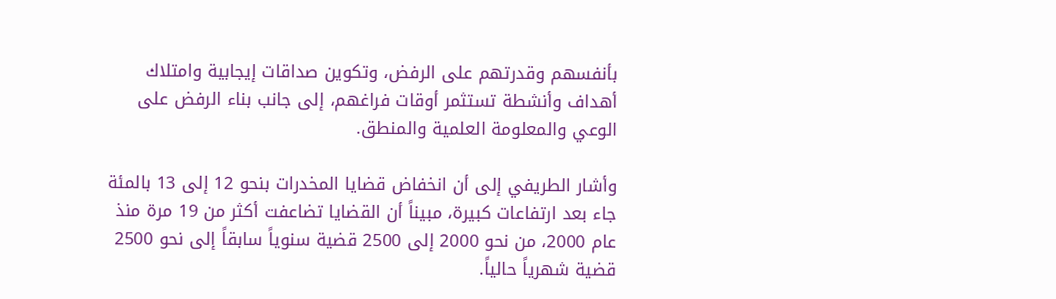بأنفسهم وقدرتهم على الرفض، وتكوين صداقات إيجابية وامتلاك أهداف وأنشطة تستثمر أوقات فراغهم، إلى جانب بناء الرفض على الوعي والمعلومة العلمية والمنطق.

وأشار الطريفي إلى أن انخفاض قضايا المخدرات بنحو 12 إلى 13 بالمئة جاء بعد ارتفاعات كبيرة، مبيناً أن القضايا تضاعفت أكثر من 19 مرة منذ عام 2000، من نحو 2000 إلى 2500 قضية سنوياً سابقاً إلى نحو 2500 قضية شهرياً حالياً.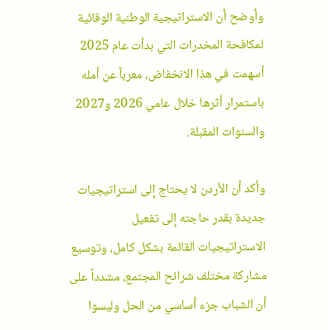وأوضح أن الاستراتيجية الوطنية الوقائية لمكافحة المخدرات التي بدأت عام 2025 أسهمت في هذا الانخفاض، معرباً عن أمله باستمرار أثرها خلال عامي 2026 و2027 والسنوات المقبلة.

وأكد أن الأردن لا يحتاج إلى استراتيجيات جديدة بقدر حاجته إلى تفعيل الاستراتيجيات القائمة بشكل كامل، وتوسيع مشاركة مختلف شرائح المجتمع، مشدداً على أن الشباب جزء أساسي من الحل وليسوا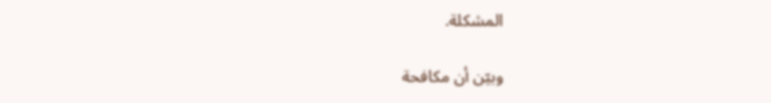المشكلة.

وبيّن أن مكافحة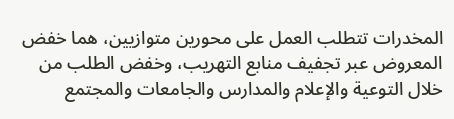المخدرات تتطلب العمل على محورين متوازيين، هما خفض المعروض عبر تجفيف منابع التهريب، وخفض الطلب من خلال التوعية والإعلام والمدارس والجامعات والمجتمع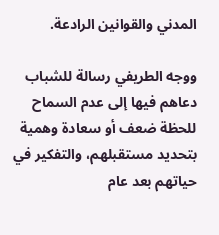المدني والقوانين الرادعة.

ووجه الطريفي رسالة للشباب دعاهم فيها إلى عدم السماح للحظة ضعف أو سعادة وهمية بتحديد مستقبلهم، والتفكير في حياتهم بعد عام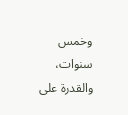وخمس سنوات، والقدرة على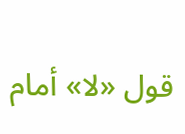قول «لا» أمام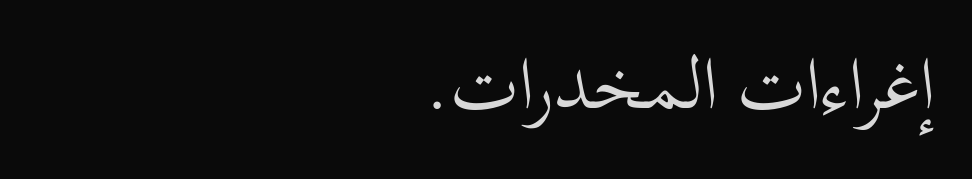إغراءات المخدرات.